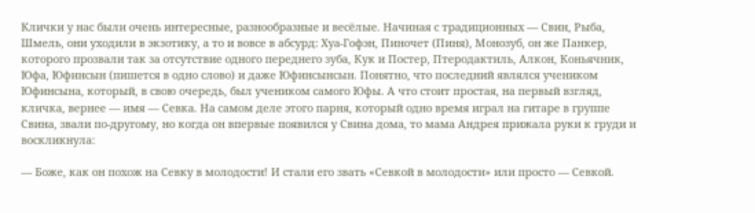Клички у нас были очень интересные, разнообразные и весёлые. Начиная с традиционных — Свин, Рыба, Шмель, они уходили в экзотику, а то и вовсе в абсурд: Хуа-Гофэн, Пиночет (Пиня), Монозуб, он же Панкер, которого прозвали так за отсутствие одного переднего зуба, Кук и Постер, Птеродактиль, Алкон, Коньячник, Юфа, Юфинсын (пишется в одно слово) и даже Юфинсынсын. Понятно, что последний являлся учеником Юфинсына, который, в свою очередь, был учеником самого Юфы. А что стоит простая, на первый взгляд, кличка, вернее — имя — Севка. На самом деле этого парня, который одно время играл на гитаре в группе Свина, звали по-другому, но когда он впервые появился у Свина дома, то мама Андрея прижала руки к груди и воскликнула:

— Боже, как он похож на Севку в молодости! И стали его звать «Севкой в молодости» или просто — Севкой.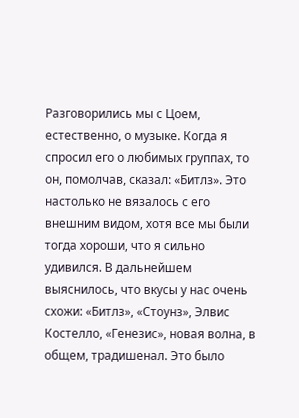Разговорились мы с Цоем, естественно, о музыке. Когда я спросил его о любимых группах, то он, помолчав, сказал: «Битлз». Это настолько не вязалось с его внешним видом, хотя все мы были тогда хороши, что я сильно удивился. В дальнейшем выяснилось, что вкусы у нас очень схожи: «Битлз», «Стоунз», Элвис Костелло, «Генезис», новая волна, в общем, традишенал. Это было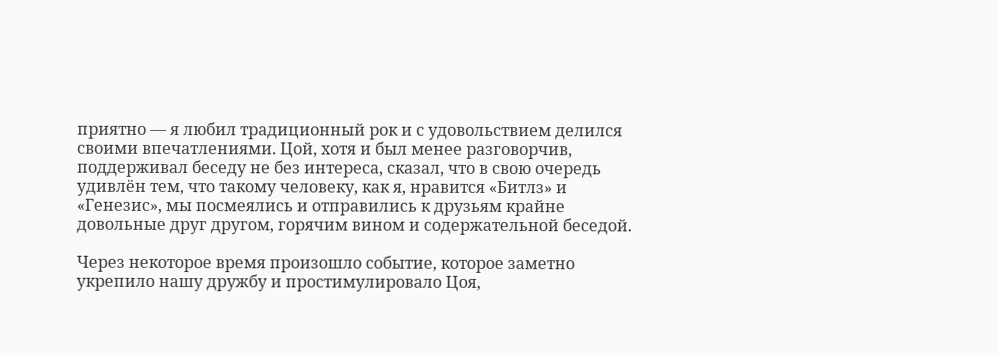приятно — я любил традиционный рок и с удовольствием делился своими впечатлениями. Цой, хотя и был менее разговорчив, поддерживал беседу не без интереса, сказал, что в свою очередь удивлён тем, что такому человеку, как я, нравится «Битлз» и «Генезис», мы посмеялись и отправились к друзьям крайне довольные друг другом, горячим вином и содержательной беседой.

Через некоторое время произошло событие, которое заметно укрепило нашу дружбу и простимулировало Цоя,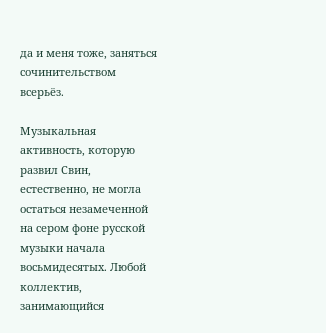да и меня тоже, заняться сочинительством всерьёз.

Музыкальная активность, которую развил Свин, естественно, не могла остаться незамеченной на сером фоне русской музыки начала восьмидесятых. Любой коллектив, занимающийся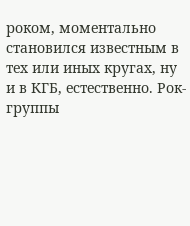роком, моментально становился известным в тех или иных кругах, ну и в КГБ, естественно. Рок-группы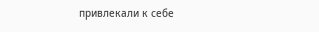привлекали к себе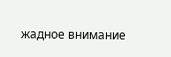жадное внимание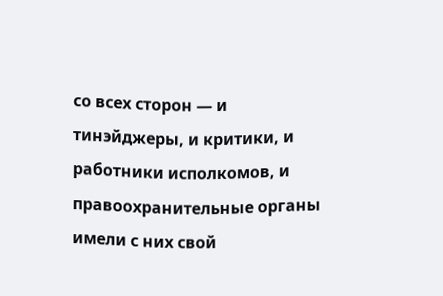со всех сторон — и тинэйджеры, и критики, и работники исполкомов, и правоохранительные органы имели с них свой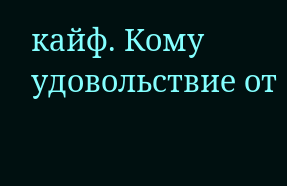кайф. Кому удовольствие от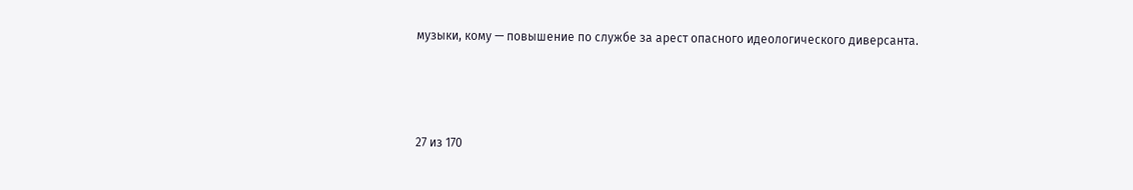музыки, кому — повышение по службе за арест опасного идеологического диверсанта.



27 из 170